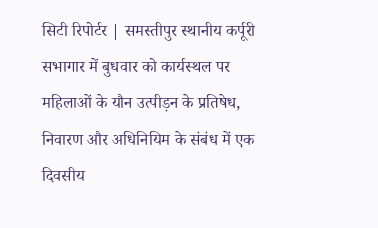सिटी रिपोर्टर | समस्तीपुर स्थानीय कर्पूरी सभागार में बुधवार को कार्यस्थल पर महिलाओं के यौन उत्पीड़न के प्रतिषेध, निवारण और अधिनियिम के संबंध में एक दिवसीय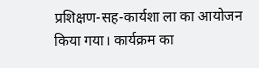प्रशिक्षण-सह-कार्यशा ला का आयोजन किया गया। कार्यक्रम का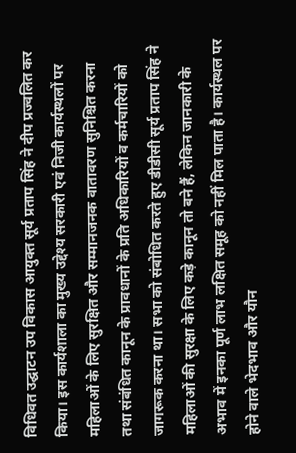विधिवत उद्घाटन उप विकास आयुक्त सूर्य प्रताप सिंह ने दीप प्रज्वलित कर किया। इस कार्यशाला का मुख्य उद्देश्य सरकारी एवं निजी कार्यस्थलों पर महिलाओं के लिए सुरक्षित और सम्मानजनक वातावरण सुनिश्चित करना तथा संबंधित कानून के प्रावधानों के प्रति अधिकारियों व कर्मचारियों को जागरूक करना था। सभा को संबोधित करते हुए डीडीसी सूर्य प्रताप सिंह ने महिलाओं की सुरक्षा के लिए कड़े कानून तो बने हैं, लेकिन जानकारी के अभाव में इनका पूर्ण लाभ लक्षित समूह को नहीं मिल पाता है। कार्यस्थल पर होने वाले भेदभाव और यौन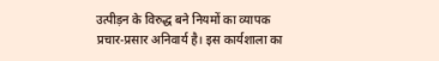उत्पीड़न के विरुद्ध बने नियमों का व्यापक प्रचार-प्रसार अनिवार्य है। इस कार्यशाला का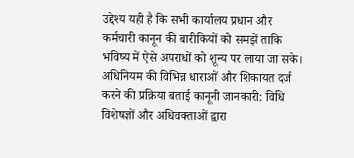उद्देश्य यही है कि सभी कार्यालय प्रधान और कर्मचारी कानून की बारीकियों को समझें ताकि भविष्य में ऐसे अपराधों को शून्य पर लाया जा सके। अधिनियम की विभिन्न धाराओं और शिकायत दर्ज करने की प्रक्रिया बताई कानूनी जानकारी: विधि विशेषज्ञों और अधिवक्ताओं द्वारा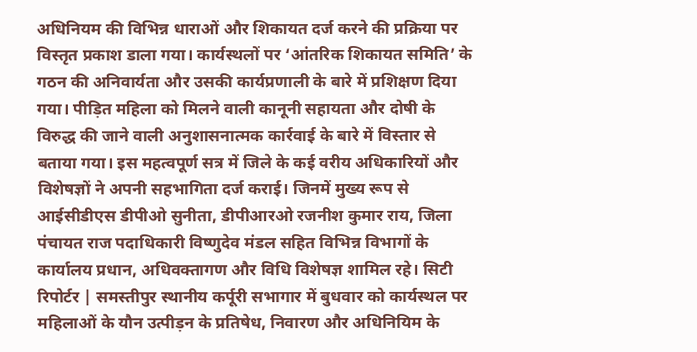अधिनियम की विभिन्न धाराओं और शिकायत दर्ज करने की प्रक्रिया पर विस्तृत प्रकाश डाला गया। कार्यस्थलों पर ‘आंतरिक शिकायत समिति’ के गठन की अनिवार्यता और उसकी कार्यप्रणाली के बारे में प्रशिक्षण दिया गया। पीड़ित महिला को मिलने वाली कानूनी सहायता और दोषी के विरुद्ध की जाने वाली अनुशासनात्मक कार्रवाई के बारे में विस्तार से बताया गया। इस महत्वपूर्ण सत्र में जिले के कई वरीय अधिकारियों और विशेषज्ञों ने अपनी सहभागिता दर्ज कराई। जिनमें मुख्य रूप से आईसीडीएस डीपीओ सुनीता, डीपीआरओ रजनीश कुमार राय, जिला पंचायत राज पदाधिकारी विष्णुदेव मंडल सहित विभिन्न विभागों के कार्यालय प्रधान, अधिवक्तागण और विधि विशेषज्ञ शामिल रहे। सिटी रिपोर्टर | समस्तीपुर स्थानीय कर्पूरी सभागार में बुधवार को कार्यस्थल पर महिलाओं के यौन उत्पीड़न के प्रतिषेध, निवारण और अधिनियिम के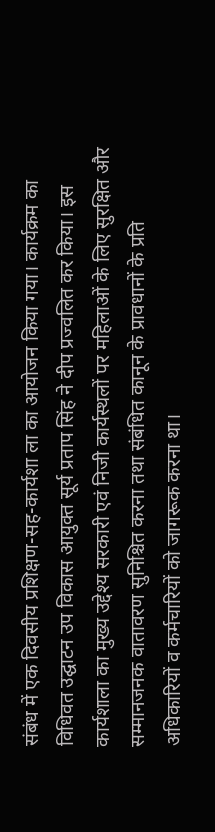संबंध में एक दिवसीय प्रशिक्षण-सह-कार्यशा ला का आयोजन किया गया। कार्यक्रम का विधिवत उद्घाटन उप विकास आयुक्त सूर्य प्रताप सिंह ने दीप प्रज्वलित कर किया। इस कार्यशाला का मुख्य उद्देश्य सरकारी एवं निजी कार्यस्थलों पर महिलाओं के लिए सुरक्षित और सम्मानजनक वातावरण सुनिश्चित करना तथा संबंधित कानून के प्रावधानों के प्रति अधिकारियों व कर्मचारियों को जागरूक करना था।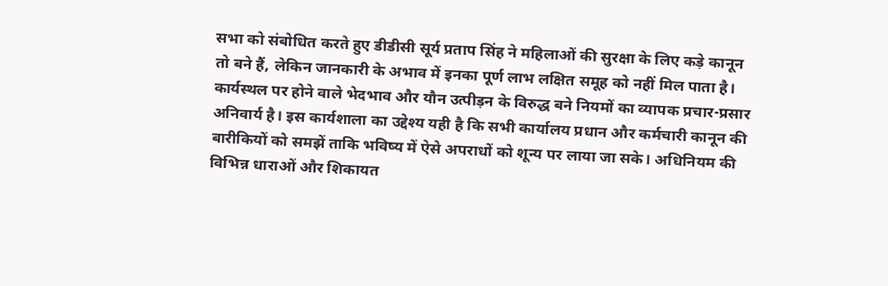सभा को संबोधित करते हुए डीडीसी सूर्य प्रताप सिंह ने महिलाओं की सुरक्षा के लिए कड़े कानून तो बने हैं, लेकिन जानकारी के अभाव में इनका पूर्ण लाभ लक्षित समूह को नहीं मिल पाता है। कार्यस्थल पर होने वाले भेदभाव और यौन उत्पीड़न के विरुद्ध बने नियमों का व्यापक प्रचार-प्रसार अनिवार्य है। इस कार्यशाला का उद्देश्य यही है कि सभी कार्यालय प्रधान और कर्मचारी कानून की बारीकियों को समझें ताकि भविष्य में ऐसे अपराधों को शून्य पर लाया जा सके। अधिनियम की विभिन्न धाराओं और शिकायत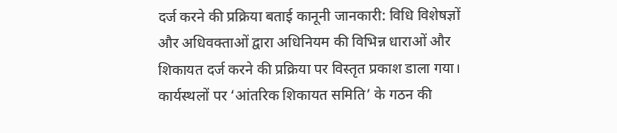दर्ज करने की प्रक्रिया बताई कानूनी जानकारी: विधि विशेषज्ञों और अधिवक्ताओं द्वारा अधिनियम की विभिन्न धाराओं और शिकायत दर्ज करने की प्रक्रिया पर विस्तृत प्रकाश डाला गया। कार्यस्थलों पर ‘आंतरिक शिकायत समिति’ के गठन की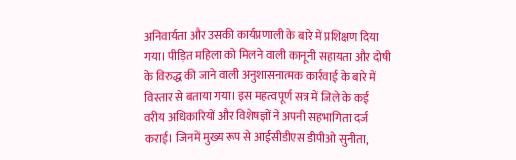अनिवार्यता और उसकी कार्यप्रणाली के बारे में प्रशिक्षण दिया गया। पीड़ित महिला को मिलने वाली कानूनी सहायता और दोषी के विरुद्ध की जाने वाली अनुशासनात्मक कार्रवाई के बारे में विस्तार से बताया गया। इस महत्वपूर्ण सत्र में जिले के कई वरीय अधिकारियों और विशेषज्ञों ने अपनी सहभागिता दर्ज कराई। जिनमें मुख्य रूप से आईसीडीएस डीपीओ सुनीता,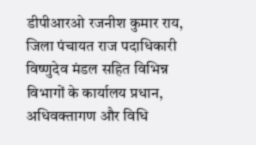डीपीआरओ रजनीश कुमार राय, जिला पंचायत राज पदाधिकारी विष्णुदेव मंडल सहित विभिन्न विभागों के कार्यालय प्रधान, अधिवक्तागण और विधि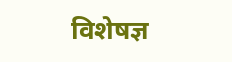विशेषज्ञ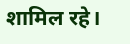शामिल रहे।